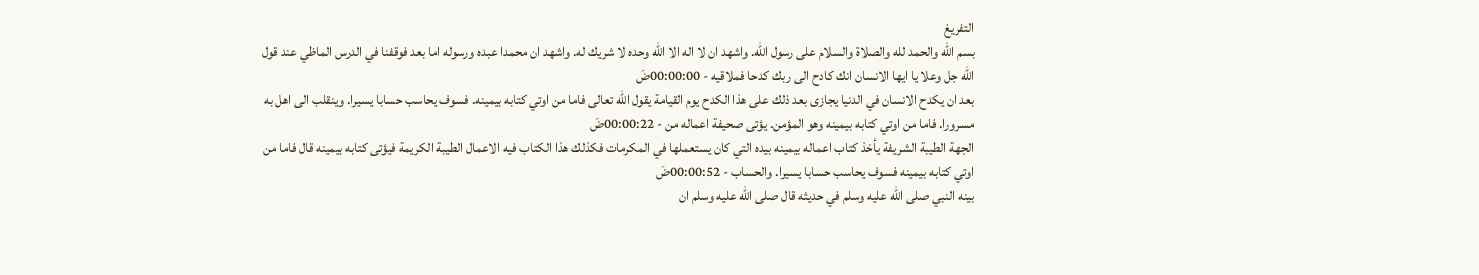التفريغ
بسم الله والحمد لله والصلاة والسلام على رسول الله. واشهد ان لا اله الا الله وحده لا شريك له. واشهد ان محمدا عبده ورسوله اما بعد فوقفنا في الدرس الماظي عند قول الله جل وعلا يا ايها الانسان انك كادح الى ربك كدحا فملاقيه - 00:00:00ضَ
بعد ان يكدح الانسان في الدنيا يجازى بعد ذلك على هذا الكدح يوم القيامة يقول الله تعالى فاما من اوتي كتابه بيمينه. فسوف يحاسب حسابا يسيرا. وينقلب الى اهل به مسرورا. فاما من اوتي كتابه بيمينه وهو المؤمن. يؤتى صحيفة اعماله من - 00:00:22ضَ
الجهة الطيبة الشريفة يأخذ كتاب اعماله بيمينه بيده التي كان يستعملها في المكرمات فكذلك هذا الكتاب فيه الاعمال الطيبة الكريمة فيؤتى كتابه بيمينه قال فاما من اوتي كتابه بيمينه فسوف يحاسب حسابا يسيرا. والحساب - 00:00:52ضَ
بينه النبي صلى الله عليه وسلم في حديثه قال صلى الله عليه وسلم ان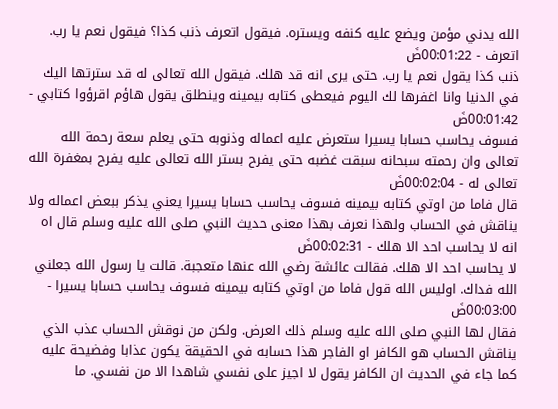الله يدني مؤمن ويضع عليه كنفه ويستره. فيقول اتعرف ذنب كذا؟ فيقول نعم يا رب. اتعرف - 00:01:22ضَ
ذنب كذا يقول نعم يا رب. حتى يرى انه قد هلك. فيقول الله تعالى له قد سترتها اليك في الدنيا وانا اغفرها لك اليوم فيعطى كتابه بيمينه وينطلق يقول هاؤم اقرؤوا كتابي - 00:01:42ضَ
فسوف يحاسب حسابا يسيرا ستعرض عليه اعماله وذنوبه حتى يعلم سعة رحمة الله تعالى وان رحمته سبحانه سبقت غضبه حتى يفرح بستر الله تعالى عليه يفرح بمغفرة الله تعالى له - 00:02:04ضَ
قال فاما من اوتي كتابه بيمينه فسوف يحاسب حسابا يسيرا يعني يذكر ببعض اعماله ولا يناقش في الحساب ولهذا نعرف بهذا معنى حديث النبي صلى الله عليه وسلم قال اه انه لا يحاسب احد الا هلك - 00:02:31ضَ
لا يحاسب احد الا هلك. فقالت عائشة رضي الله عنها متعجبة. قالت يا رسول الله جعلني الله فداك. اوليس الله قول فاما من اوتي كتابه بيمينه فسوف يحاسب حسابا يسيرا - 00:03:00ضَ
فقال لها النبي صلى الله عليه وسلم ذلك العرض. ولكن من نوقش الحساب عذب الذي يناقش الحساب هو الكافر او الفاجر هذا حسابه في الحقيقة يكون عذابا وفضيحة عليه كما جاء في الحديث ان الكافر يقول لا اجيز على نفسي شاهدا الا من نفسي. ما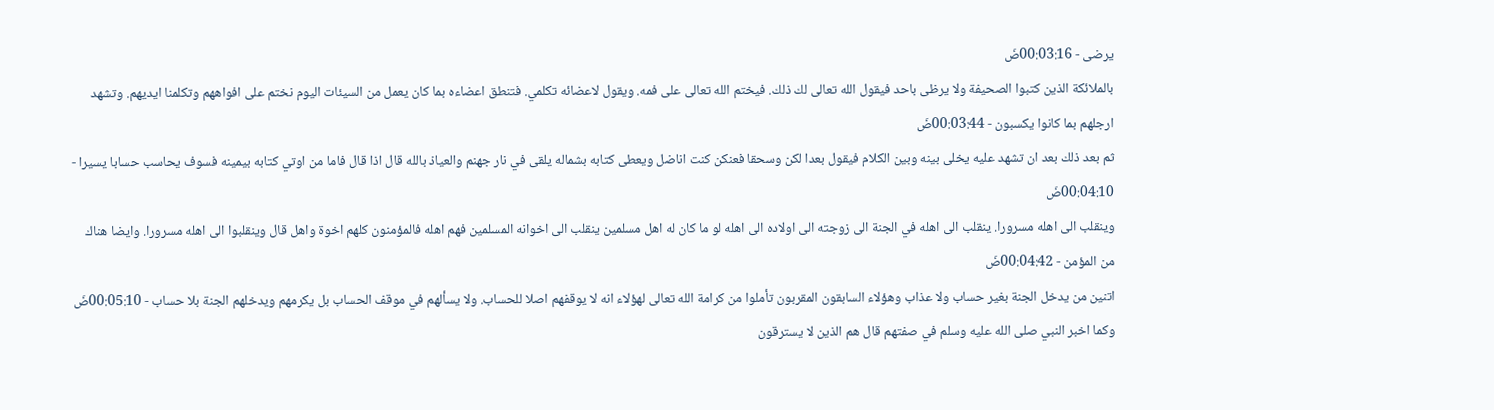يرضى - 00:03:16ضَ
بالملائكة الذين كتبوا الصحيفة ولا يرظى باحد فيقول الله تعالى لك ذلك. فيختم الله تعالى على فمه. ويقول لاعضائه تكلمي. فتنطق اعضاءه بما كان يعمل من السيئات اليوم نختم على افواههم وتكلمنا ايديهم. وتشهد ارجلهم بما كانوا يكسبون - 00:03:44ضَ
ثم بعد ذلك بعد ان تشهد عليه يخلى بينه وبين الكلام فيقول بعدا لكن وسحقا فعنكن كنت اناضل ويعطى كتابه بشماله يلقى في نار جهنم والعياذ بالله قال اذا قال فاما من اوتي كتابه بيمينه فسوف يحاسب حسابا يسيرا - 00:04:10ضَ
وينقلب الى اهله مسرورا. ينقلب الى اهله في الجنة الى زوجته الى اولاده الى اهله لو ما كان له اهل مسلمين ينقلب الى اخوانه المسلمين فهم اهله فالمؤمنون كلهم اخوة واهل قال وينقلبوا الى اهله مسرورا. وايضا هناك من المؤمن - 00:04:42ضَ
اتنين من يدخل الجنة بغير حساب ولا عذاب وهؤلاء السابقون المقربون تأملوا من كرامة الله تعالى لهؤلاء انه لا يوقفهم اصلا للحساب. ولا يسألهم في موقف الحساب بل يكرمهم ويدخلهم الجنة بلا حساب - 00:05:10ضَ
وكما اخبر النبي صلى الله عليه وسلم في صفتهم قال هم الذين لا يسترقون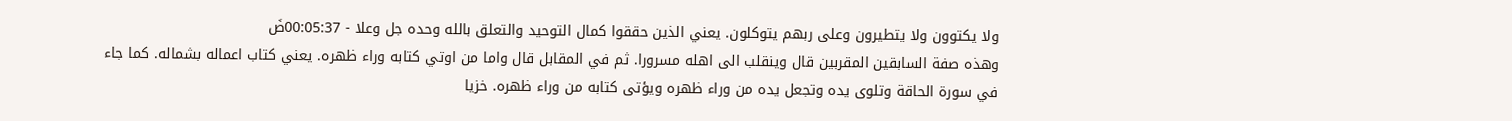ولا يكتوون ولا يتطيرون وعلى ربهم يتوكلون. يعني الذين حققوا كمال التوحيد والتعلق بالله وحده جل وعلا - 00:05:37ضَ
وهذه صفة السابقين المقربين قال وينقلب الى اهله مسرورا. ثم في المقابل قال واما من اوتي كتابه وراء ظهره. يعني كتاب اعماله بشماله. كما جاء في سورة الحاقة وتلوى يده وتجعل يده من وراء ظهره ويؤتى كتابه من وراء ظهره. خزيا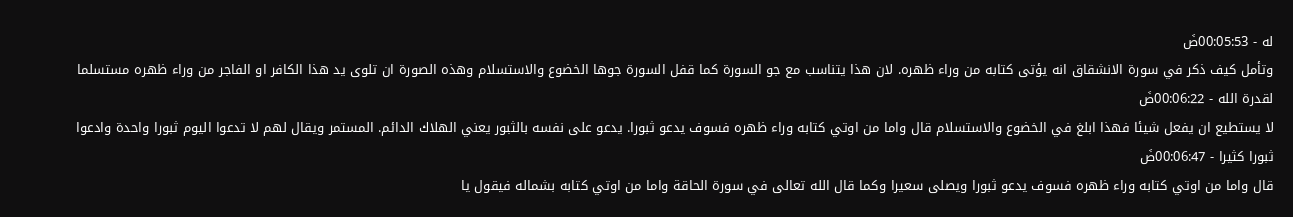له - 00:05:53ضَ
وتأمل كيف ذكر في سورة الانشقاق انه يؤتى كتابه من وراء ظهره. لان هذا يتناسب مع جو السورة كما قفل السورة جوها الخضوع والاستسلام وهذه الصورة ان تلوى يد هذا الكافر او الفاجر من وراء ظهره مستسلما لقدرة الله - 00:06:22ضَ
لا يستطيع ان يفعل شيئا فهذا ابلغ في الخضوع والاستسلام قال واما من اوتي كتابه وراء ظهره فسوف يدعو ثبورا. يدعو على نفسه بالثبور يعني الهلاك الدائم. المستمر ويقال لهم لا تدعوا اليوم ثبورا واحدة وادعوا ثبورا كثيرا - 00:06:47ضَ
قال واما من اوتي كتابه وراء ظهره فسوف يدعو ثبورا ويصلى سعيرا وكما قال الله تعالى في سورة الحاقة واما من اوتي كتابه بشماله فيقول يا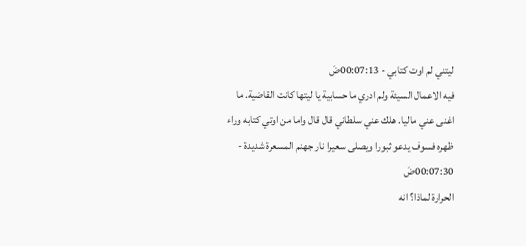ليتني لم اوت كتابي - 00:07:13ضَ
فيه الاعمال السيئة ولم ادري ما حسابية يا ليتها كانت القاضية. ما اغنى عني ماليا. هلك عني سلطاني قال قال واما من اوتي كتابه وراء ظهره فسوف يدعو ثبورا ويصلى سعيرا نار جهنم المسعرة شديدة - 00:07:30ضَ
الحرارة لماذا؟ انه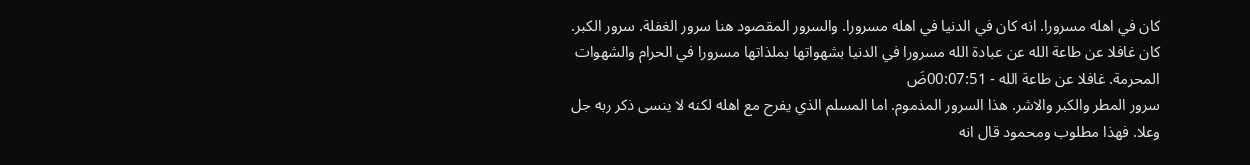كان في اهله مسرورا. انه كان في الدنيا في اهله مسرورا. والسرور المقصود هنا سرور الغفلة. سرور الكبر. كان غافلا عن طاعة الله عن عبادة الله مسرورا في الدنيا بشهواتها بملذاتها مسرورا في الحرام والشهوات المحرمة. غافلا عن طاعة الله - 00:07:51ضَ
سرور المطر والكبر والاشر. هذا السرور المذموم. اما المسلم الذي يفرح مع اهله لكنه لا ينسى ذكر ربه جل وعلا. فهذا مطلوب ومحمود قال انه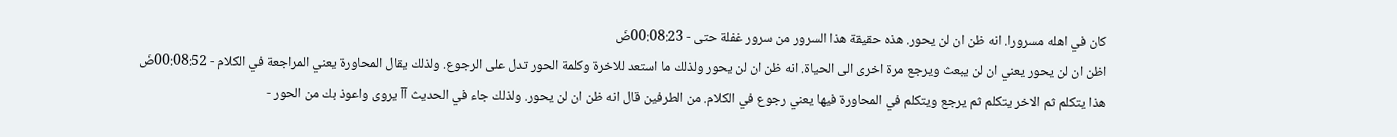كان في اهله مسرورا. انه ظن ان لن يحور. هذه حقيقة هذا السرور من سرور غفلة حتى - 00:08:23ضَ
اظن ان لن يحور يعني ان لن يبعث ويرجع مرة اخرى الى الحياة. انه ظن ان لن يحور ولذلك ما استعد للاخرة وكلمة الحور تدل على الرجوع. ولذلك يقال المحاورة يعني المراجعة في الكلام - 00:08:52ضَ
هذا يتكلم ثم الاخر يتكلم ثم يرجع ويتكلم في المحاورة فيها يعني رجوع في الكلام. من الطرفين قال انه ظن ان لن يحور. ولذلك جاء في الحديث آآ يروى واعوذ بك من الحور -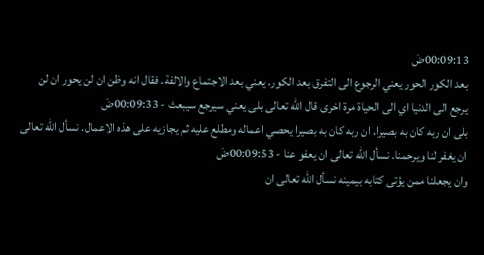00:09:13ضَ
بعد الكور الحور يعني الرجوع الى التفرق بعد الكور. يعني بعد الاجتماع والالفة. فقال انه وظن ان لن يحور ان لن يرجع الى الدنيا اي الى الحياة مرة اخرى قال الله تعالى بلى يعني سيرجع سيبعث - 00:09:33ضَ
بلى ان ربه كان به بصيرا. ان ربه كان به بصيرا يحصي اعماله ومطلع عليه ثم يجازيه على هذه الاعمال. نسأل الله تعالى ان يغفر لنا ويرحمنا. نسأل الله تعالى ان يعفو عنا - 00:09:53ضَ
وان يجعلنا ممن يؤتى كتابه بيمينه نسأل الله تعالى ان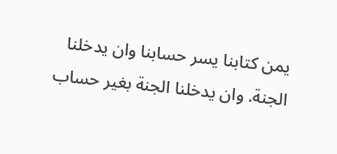يمن كتابنا يسر حسابنا وان يدخلنا الجنة. وان يدخلنا الجنة بغير حساب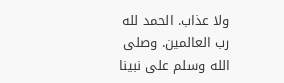ولا عذاب. الحمد لله رب العالمين. وصلى الله وسلم على نبينا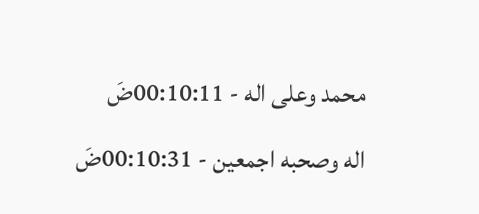محمد وعلى اله - 00:10:11ضَ
اله وصحبه اجمعين - 00:10:31ضَ